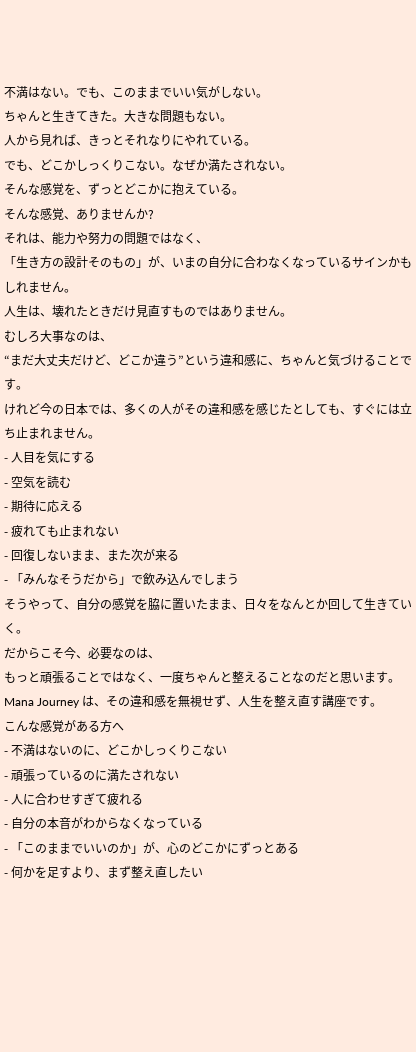不満はない。でも、このままでいい気がしない。
ちゃんと生きてきた。大きな問題もない。
人から見れば、きっとそれなりにやれている。
でも、どこかしっくりこない。なぜか満たされない。
そんな感覚を、ずっとどこかに抱えている。
そんな感覚、ありませんか?
それは、能力や努力の問題ではなく、
「生き方の設計そのもの」が、いまの自分に合わなくなっているサインかもしれません。
人生は、壊れたときだけ見直すものではありません。
むしろ大事なのは、
“まだ大丈夫だけど、どこか違う”という違和感に、ちゃんと気づけることです。
けれど今の日本では、多くの人がその違和感を感じたとしても、すぐには立ち止まれません。
- 人目を気にする
- 空気を読む
- 期待に応える
- 疲れても止まれない
- 回復しないまま、また次が来る
- 「みんなそうだから」で飲み込んでしまう
そうやって、自分の感覚を脇に置いたまま、日々をなんとか回して生きていく。
だからこそ今、必要なのは、
もっと頑張ることではなく、一度ちゃんと整えることなのだと思います。
Mana Journey は、その違和感を無視せず、人生を整え直す講座です。
こんな感覚がある方へ
- 不満はないのに、どこかしっくりこない
- 頑張っているのに満たされない
- 人に合わせすぎて疲れる
- 自分の本音がわからなくなっている
- 「このままでいいのか」が、心のどこかにずっとある
- 何かを足すより、まず整え直したい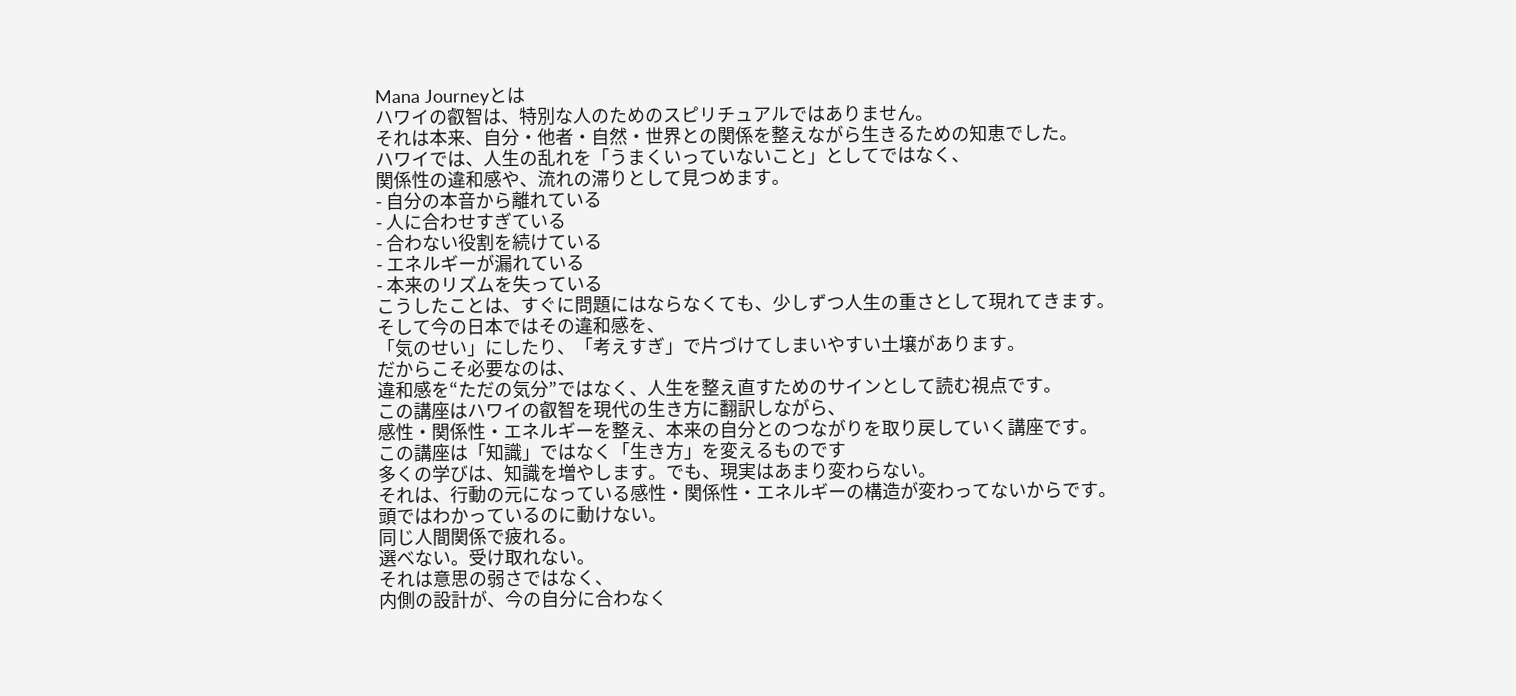Mana Journeyとは
ハワイの叡智は、特別な人のためのスピリチュアルではありません。
それは本来、自分・他者・自然・世界との関係を整えながら生きるための知恵でした。
ハワイでは、人生の乱れを「うまくいっていないこと」としてではなく、
関係性の違和感や、流れの滞りとして見つめます。
- 自分の本音から離れている
- 人に合わせすぎている
- 合わない役割を続けている
- エネルギーが漏れている
- 本来のリズムを失っている
こうしたことは、すぐに問題にはならなくても、少しずつ人生の重さとして現れてきます。
そして今の日本ではその違和感を、
「気のせい」にしたり、「考えすぎ」で片づけてしまいやすい土壌があります。
だからこそ必要なのは、
違和感を“ただの気分”ではなく、人生を整え直すためのサインとして読む視点です。
この講座はハワイの叡智を現代の生き方に翻訳しながら、
感性・関係性・エネルギーを整え、本来の自分とのつながりを取り戻していく講座です。
この講座は「知識」ではなく「生き方」を変えるものです
多くの学びは、知識を増やします。でも、現実はあまり変わらない。
それは、行動の元になっている感性・関係性・エネルギーの構造が変わってないからです。
頭ではわかっているのに動けない。
同じ人間関係で疲れる。
選べない。受け取れない。
それは意思の弱さではなく、
内側の設計が、今の自分に合わなく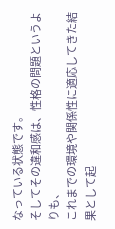なっている状態です。
そしてその違和感は、性格の問題というよりも、
これまでの環境や関係性に適応してきた結果として起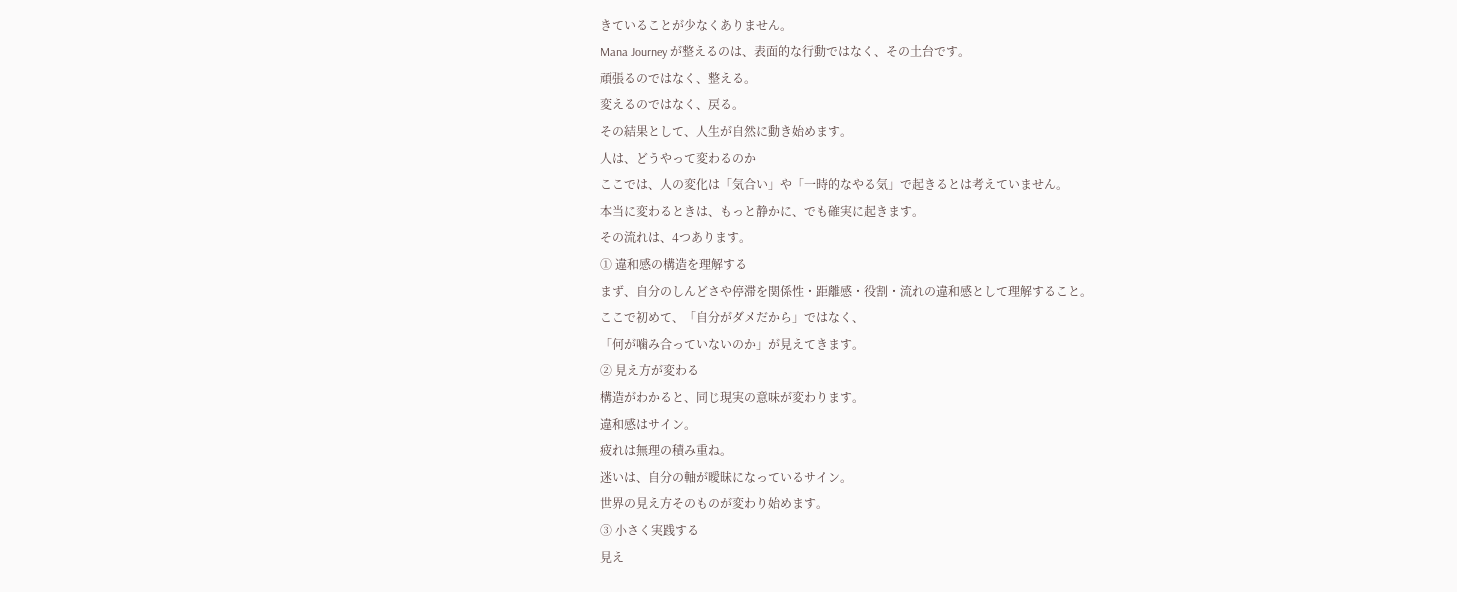きていることが少なくありません。
Mana Journey が整えるのは、表面的な行動ではなく、その土台です。
頑張るのではなく、整える。
変えるのではなく、戻る。
その結果として、人生が自然に動き始めます。
人は、どうやって変わるのか
ここでは、人の変化は「気合い」や「一時的なやる気」で起きるとは考えていません。
本当に変わるときは、もっと静かに、でも確実に起きます。
その流れは、4つあります。
① 違和感の構造を理解する
まず、自分のしんどさや停滞を関係性・距離感・役割・流れの違和感として理解すること。
ここで初めて、「自分がダメだから」ではなく、
「何が噛み合っていないのか」が見えてきます。
② 見え方が変わる
構造がわかると、同じ現実の意味が変わります。
違和感はサイン。
疲れは無理の積み重ね。
迷いは、自分の軸が曖昧になっているサイン。
世界の見え方そのものが変わり始めます。
③ 小さく実践する
見え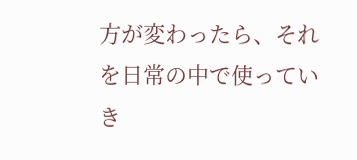方が変わったら、それを日常の中で使っていき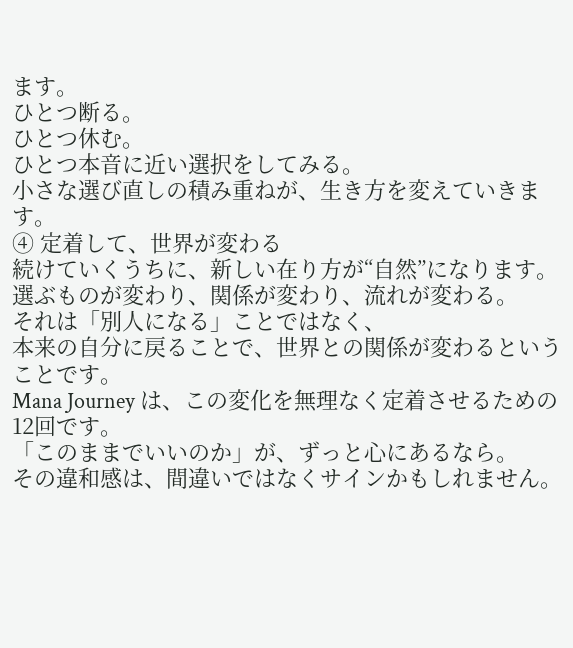ます。
ひとつ断る。
ひとつ休む。
ひとつ本音に近い選択をしてみる。
小さな選び直しの積み重ねが、生き方を変えていきます。
④ 定着して、世界が変わる
続けていくうちに、新しい在り方が“自然”になります。
選ぶものが変わり、関係が変わり、流れが変わる。
それは「別人になる」ことではなく、
本来の自分に戻ることで、世界との関係が変わるということです。
Mana Journey は、この変化を無理なく定着させるための12回です。
「このままでいいのか」が、ずっと心にあるなら。
その違和感は、間違いではなくサインかもしれません。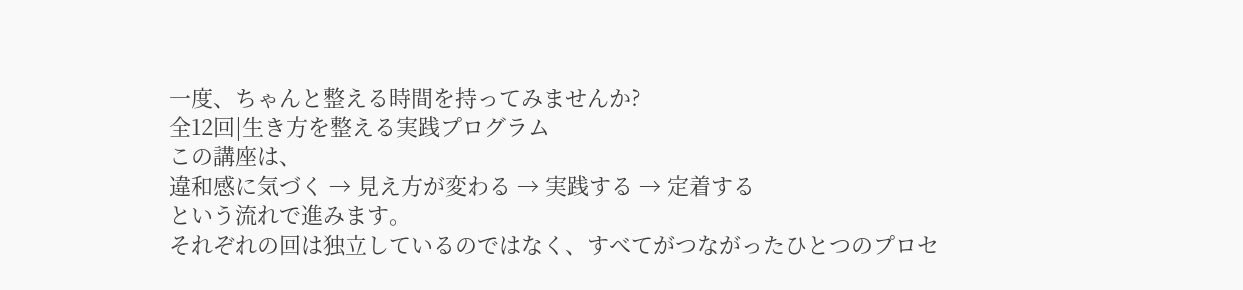一度、ちゃんと整える時間を持ってみませんか?
全12回|生き方を整える実践プログラム
この講座は、
違和感に気づく → 見え方が変わる → 実践する → 定着する
という流れで進みます。
それぞれの回は独立しているのではなく、すべてがつながったひとつのプロセ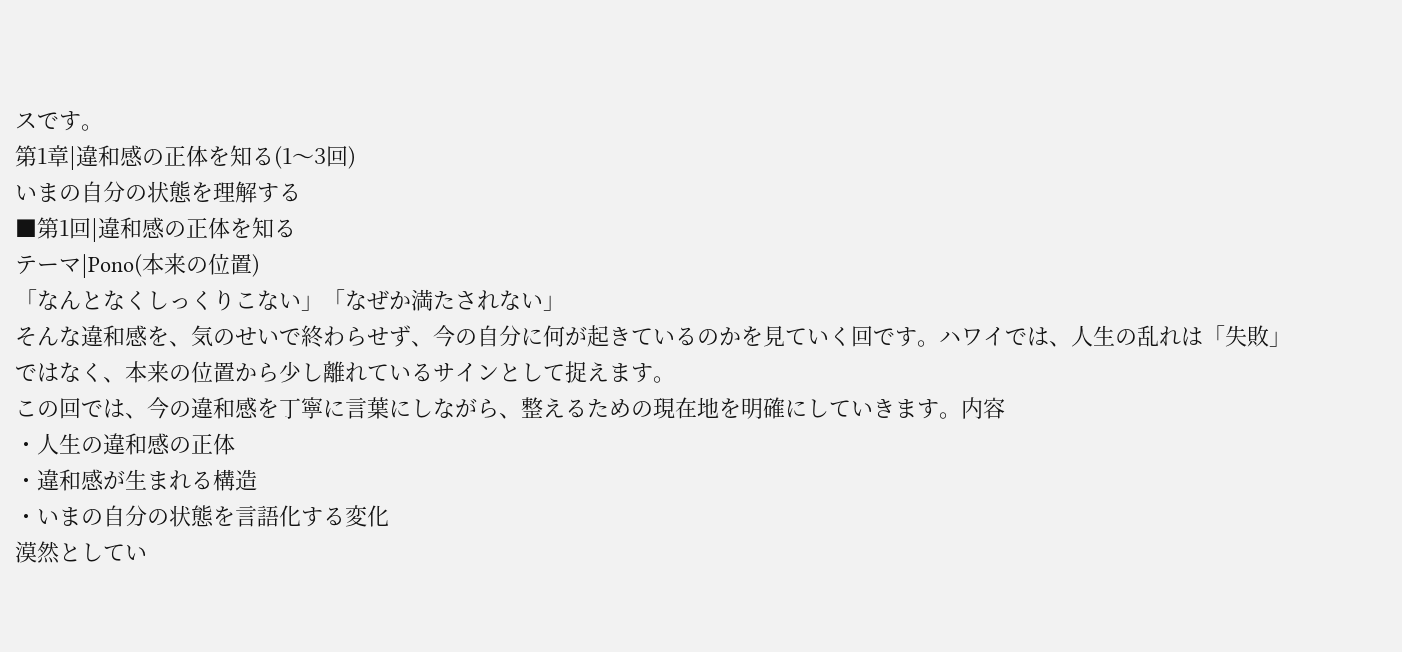スです。
第1章|違和感の正体を知る(1〜3回)
いまの自分の状態を理解する
■第1回|違和感の正体を知る
テーマ|Pono(本来の位置)
「なんとなくしっくりこない」「なぜか満たされない」
そんな違和感を、気のせいで終わらせず、今の自分に何が起きているのかを見ていく回です。ハワイでは、人生の乱れは「失敗」ではなく、本来の位置から少し離れているサインとして捉えます。
この回では、今の違和感を丁寧に言葉にしながら、整えるための現在地を明確にしていきます。内容
・人生の違和感の正体
・違和感が生まれる構造
・いまの自分の状態を言語化する変化
漠然としてい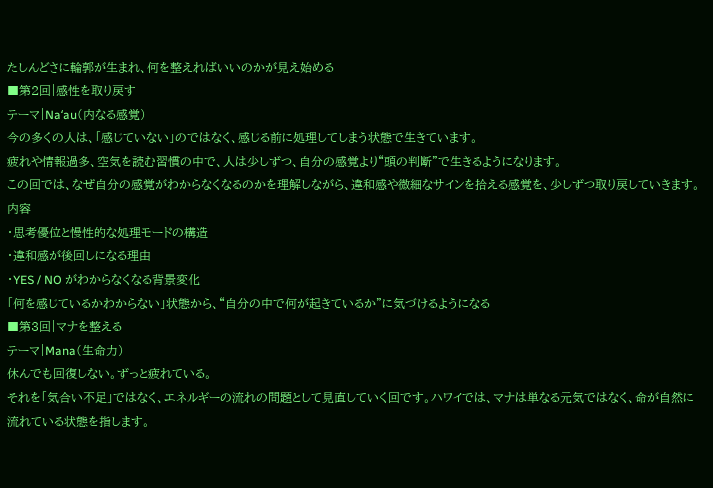たしんどさに輪郭が生まれ、何を整えればいいのかが見え始める
■第2回|感性を取り戻す
テーマ|Naʻau(内なる感覚)
今の多くの人は、「感じていない」のではなく、感じる前に処理してしまう状態で生きています。
疲れや情報過多、空気を読む習慣の中で、人は少しずつ、自分の感覚より“頭の判断”で生きるようになります。
この回では、なぜ自分の感覚がわからなくなるのかを理解しながら、違和感や微細なサインを拾える感覚を、少しずつ取り戻していきます。内容
・思考優位と慢性的な処理モードの構造
・違和感が後回しになる理由
・YES / NO がわからなくなる背景変化
「何を感じているかわからない」状態から、“自分の中で何が起きているか”に気づけるようになる
■第3回|マナを整える
テーマ|Mana(生命力)
休んでも回復しない。ずっと疲れている。
それを「気合い不足」ではなく、エネルギーの流れの問題として見直していく回です。ハワイでは、マナは単なる元気ではなく、命が自然に流れている状態を指します。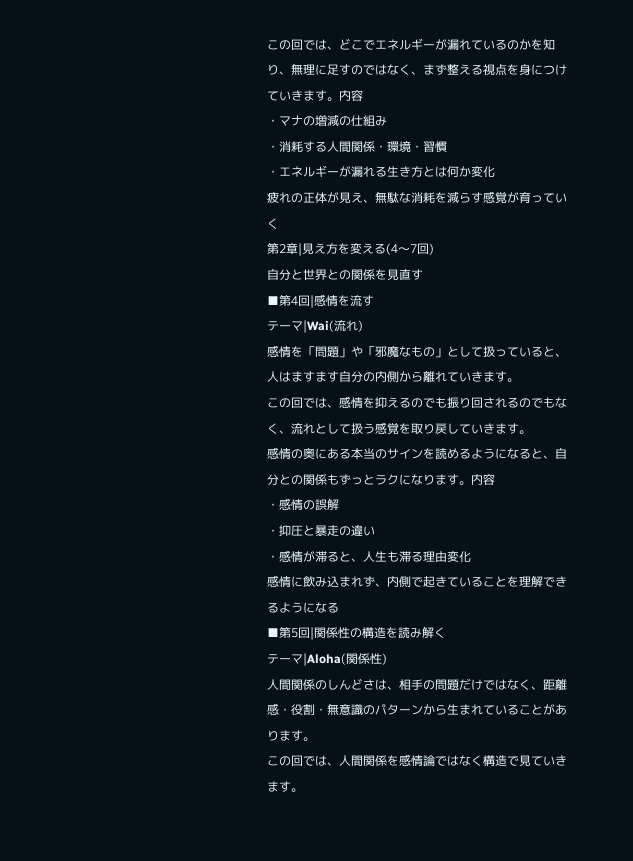この回では、どこでエネルギーが漏れているのかを知り、無理に足すのではなく、まず整える視点を身につけていきます。内容
・マナの増減の仕組み
・消耗する人間関係・環境・習慣
・エネルギーが漏れる生き方とは何か変化
疲れの正体が見え、無駄な消耗を減らす感覚が育っていく
第2章|見え方を変える(4〜7回)
自分と世界との関係を見直す
■第4回|感情を流す
テーマ|Wai(流れ)
感情を「問題」や「邪魔なもの」として扱っていると、人はますます自分の内側から離れていきます。
この回では、感情を抑えるのでも振り回されるのでもなく、流れとして扱う感覚を取り戻していきます。
感情の奥にある本当のサインを読めるようになると、自分との関係もずっとラクになります。内容
・感情の誤解
・抑圧と暴走の違い
・感情が滞ると、人生も滞る理由変化
感情に飲み込まれず、内側で起きていることを理解できるようになる
■第5回|関係性の構造を読み解く
テーマ|Aloha(関係性)
人間関係のしんどさは、相手の問題だけではなく、距離感・役割・無意識のパターンから生まれていることがあります。
この回では、人間関係を感情論ではなく構造で見ていきます。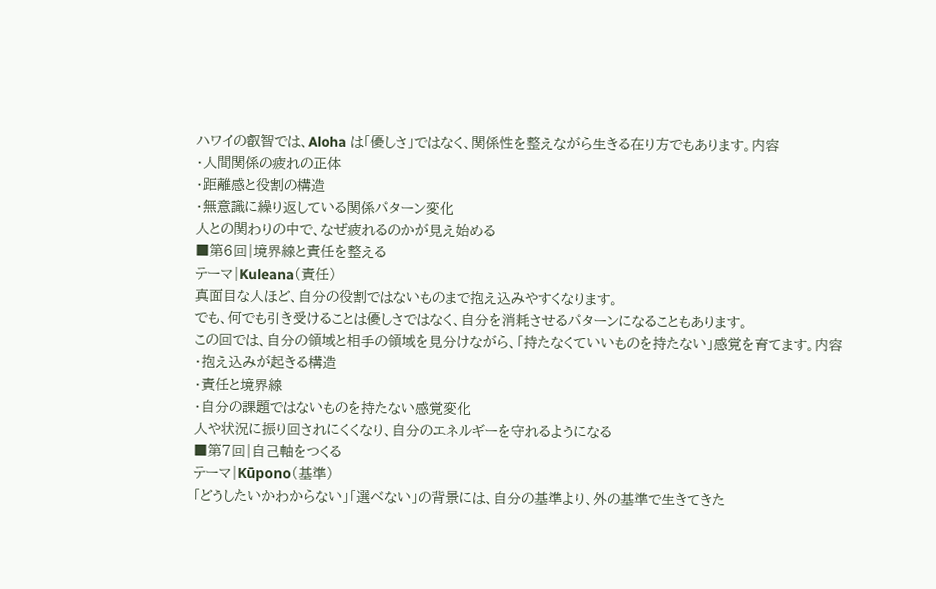ハワイの叡智では、Aloha は「優しさ」ではなく、関係性を整えながら生きる在り方でもあります。内容
・人間関係の疲れの正体
・距離感と役割の構造
・無意識に繰り返している関係パターン変化
人との関わりの中で、なぜ疲れるのかが見え始める
■第6回|境界線と責任を整える
テーマ|Kuleana(責任)
真面目な人ほど、自分の役割ではないものまで抱え込みやすくなります。
でも、何でも引き受けることは優しさではなく、自分を消耗させるパターンになることもあります。
この回では、自分の領域と相手の領域を見分けながら、「持たなくていいものを持たない」感覚を育てます。内容
・抱え込みが起きる構造
・責任と境界線
・自分の課題ではないものを持たない感覚変化
人や状況に振り回されにくくなり、自分のエネルギーを守れるようになる
■第7回|自己軸をつくる
テーマ|Kūpono(基準)
「どうしたいかわからない」「選べない」の背景には、自分の基準より、外の基準で生きてきた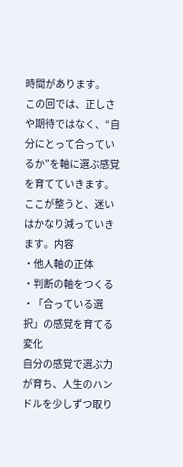時間があります。
この回では、正しさや期待ではなく、“自分にとって合っているか”を軸に選ぶ感覚を育てていきます。
ここが整うと、迷いはかなり減っていきます。内容
・他人軸の正体
・判断の軸をつくる
・「合っている選択」の感覚を育てる変化
自分の感覚で選ぶ力が育ち、人生のハンドルを少しずつ取り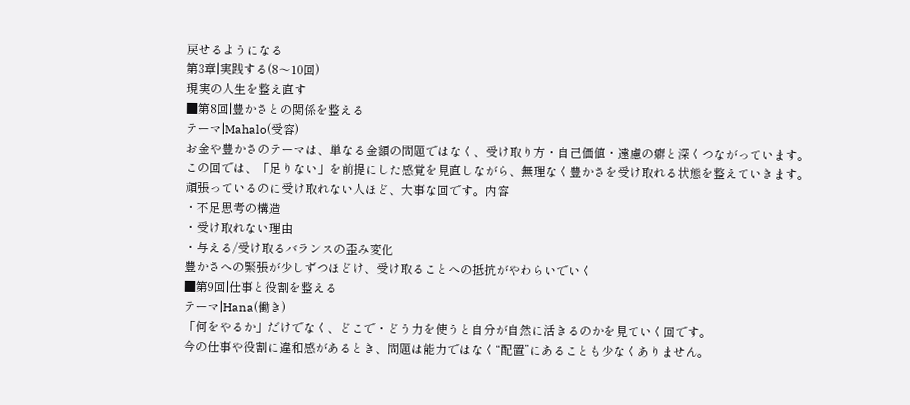戻せるようになる
第3章|実践する(8〜10回)
現実の人生を整え直す
■第8回|豊かさとの関係を整える
テーマ|Mahalo(受容)
お金や豊かさのテーマは、単なる金額の問題ではなく、受け取り方・自己価値・遠慮の癖と深くつながっています。
この回では、「足りない」を前提にした感覚を見直しながら、無理なく豊かさを受け取れる状態を整えていきます。
頑張っているのに受け取れない人ほど、大事な回です。内容
・不足思考の構造
・受け取れない理由
・与える/受け取るバランスの歪み変化
豊かさへの緊張が少しずつほどけ、受け取ることへの抵抗がやわらいでいく
■第9回|仕事と役割を整える
テーマ|Hana(働き)
「何をやるか」だけでなく、どこで・どう力を使うと自分が自然に活きるのかを見ていく回です。
今の仕事や役割に違和感があるとき、問題は能力ではなく“配置”にあることも少なくありません。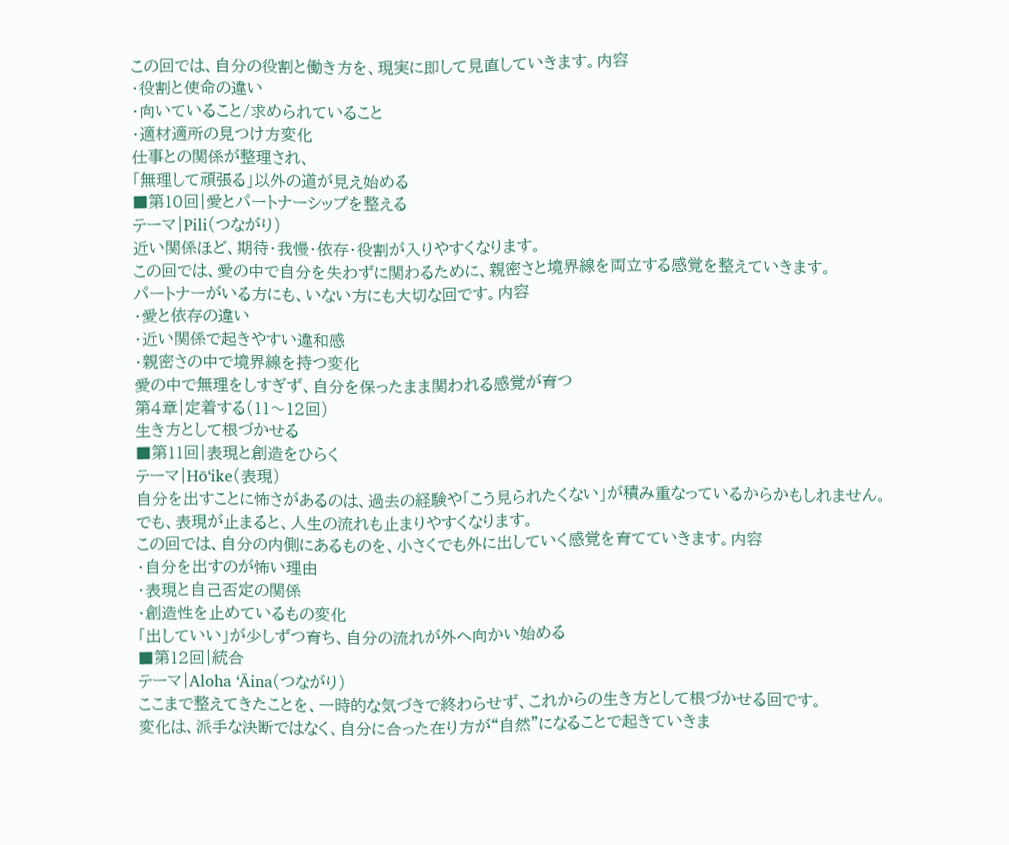この回では、自分の役割と働き方を、現実に即して見直していきます。内容
・役割と使命の違い
・向いていること/求められていること
・適材適所の見つけ方変化
仕事との関係が整理され、
「無理して頑張る」以外の道が見え始める
■第10回|愛とパートナーシップを整える
テーマ|Pili(つながり)
近い関係ほど、期待・我慢・依存・役割が入りやすくなります。
この回では、愛の中で自分を失わずに関わるために、親密さと境界線を両立する感覚を整えていきます。
パートナーがいる方にも、いない方にも大切な回です。内容
・愛と依存の違い
・近い関係で起きやすい違和感
・親密さの中で境界線を持つ変化
愛の中で無理をしすぎず、自分を保ったまま関われる感覚が育つ
第4章|定着する(11〜12回)
生き方として根づかせる
■第11回|表現と創造をひらく
テーマ|Hōʻike(表現)
自分を出すことに怖さがあるのは、過去の経験や「こう見られたくない」が積み重なっているからかもしれません。
でも、表現が止まると、人生の流れも止まりやすくなります。
この回では、自分の内側にあるものを、小さくでも外に出していく感覚を育てていきます。内容
・自分を出すのが怖い理由
・表現と自己否定の関係
・創造性を止めているもの変化
「出していい」が少しずつ育ち、自分の流れが外へ向かい始める
■第12回|統合
テーマ|Aloha ʻĀina(つながり)
ここまで整えてきたことを、一時的な気づきで終わらせず、これからの生き方として根づかせる回です。
変化は、派手な決断ではなく、自分に合った在り方が“自然”になることで起きていきま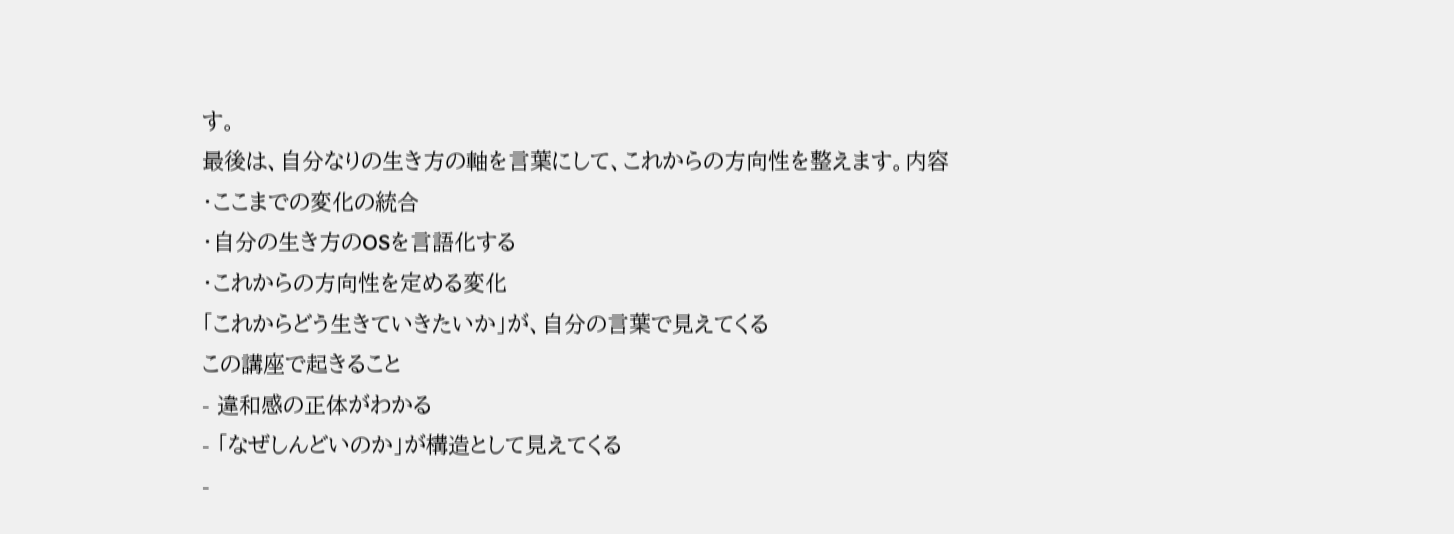す。
最後は、自分なりの生き方の軸を言葉にして、これからの方向性を整えます。内容
・ここまでの変化の統合
・自分の生き方のOSを言語化する
・これからの方向性を定める変化
「これからどう生きていきたいか」が、自分の言葉で見えてくる
この講座で起きること
- 違和感の正体がわかる
- 「なぜしんどいのか」が構造として見えてくる
-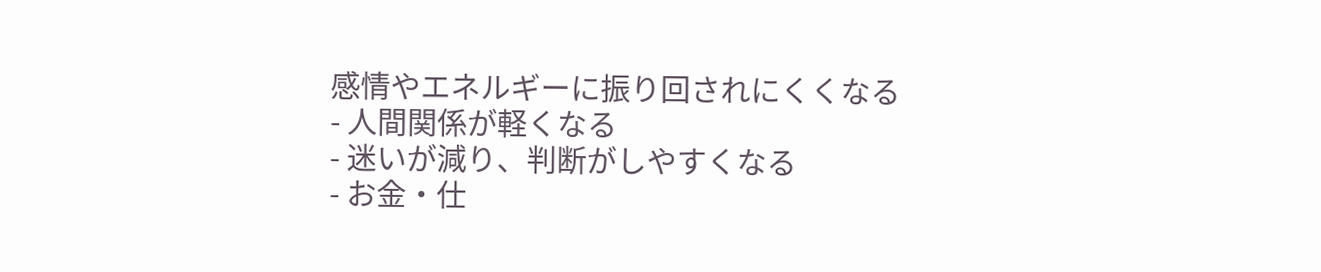感情やエネルギーに振り回されにくくなる
- 人間関係が軽くなる
- 迷いが減り、判断がしやすくなる
- お金・仕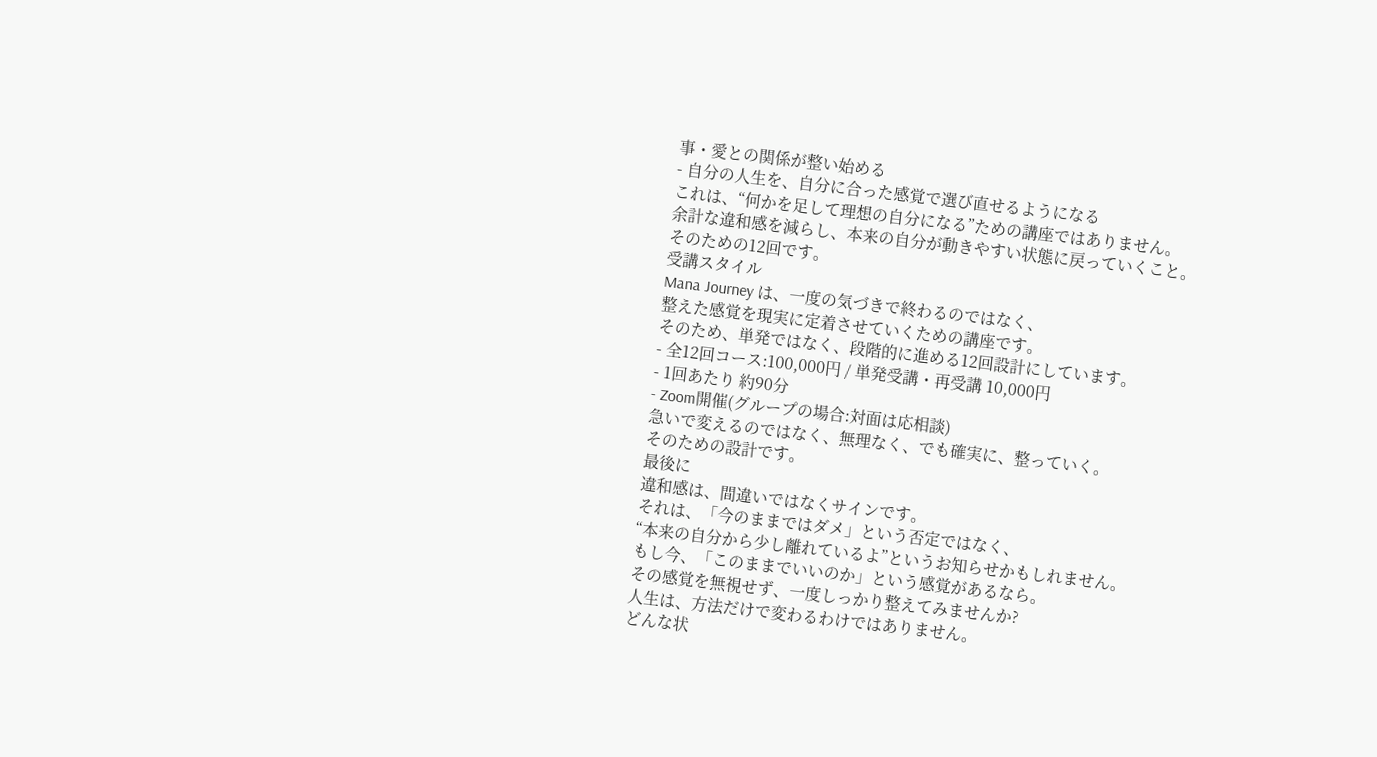事・愛との関係が整い始める
- 自分の人生を、自分に合った感覚で選び直せるようになる
これは、“何かを足して理想の自分になる”ための講座ではありません。
余計な違和感を減らし、本来の自分が動きやすい状態に戻っていくこと。
そのための12回です。
受講スタイル
Mana Journey は、一度の気づきで終わるのではなく、
整えた感覚を現実に定着させていくための講座です。
そのため、単発ではなく、段階的に進める12回設計にしています。
- 全12回コース:100,000円 / 単発受講・再受講 10,000円
- 1回あたり 約90分
- Zoom開催(グループの場合:対面は応相談)
急いで変えるのではなく、無理なく、でも確実に、整っていく。
そのための設計です。
最後に
違和感は、間違いではなくサインです。
それは、「今のままではダメ」という否定ではなく、
“本来の自分から少し離れているよ”というお知らせかもしれません。
もし今、「このままでいいのか」という感覚があるなら。
その感覚を無視せず、一度しっかり整えてみませんか?
人生は、方法だけで変わるわけではありません。
どんな状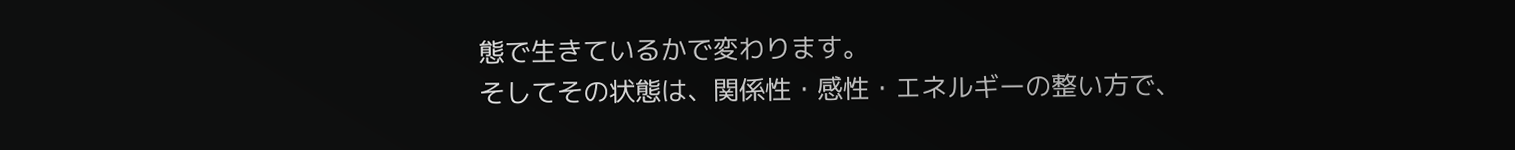態で生きているかで変わります。
そしてその状態は、関係性・感性・エネルギーの整い方で、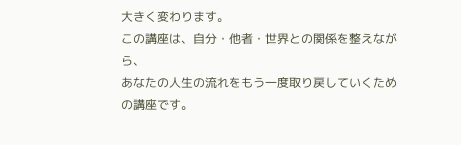大きく変わります。
この講座は、自分・他者・世界との関係を整えながら、
あなたの人生の流れをもう一度取り戻していくための講座です。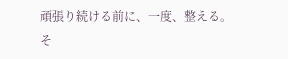頑張り続ける前に、一度、整える。
そ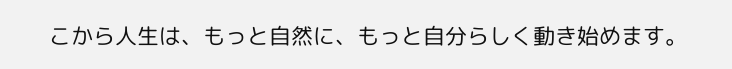こから人生は、もっと自然に、もっと自分らしく動き始めます。